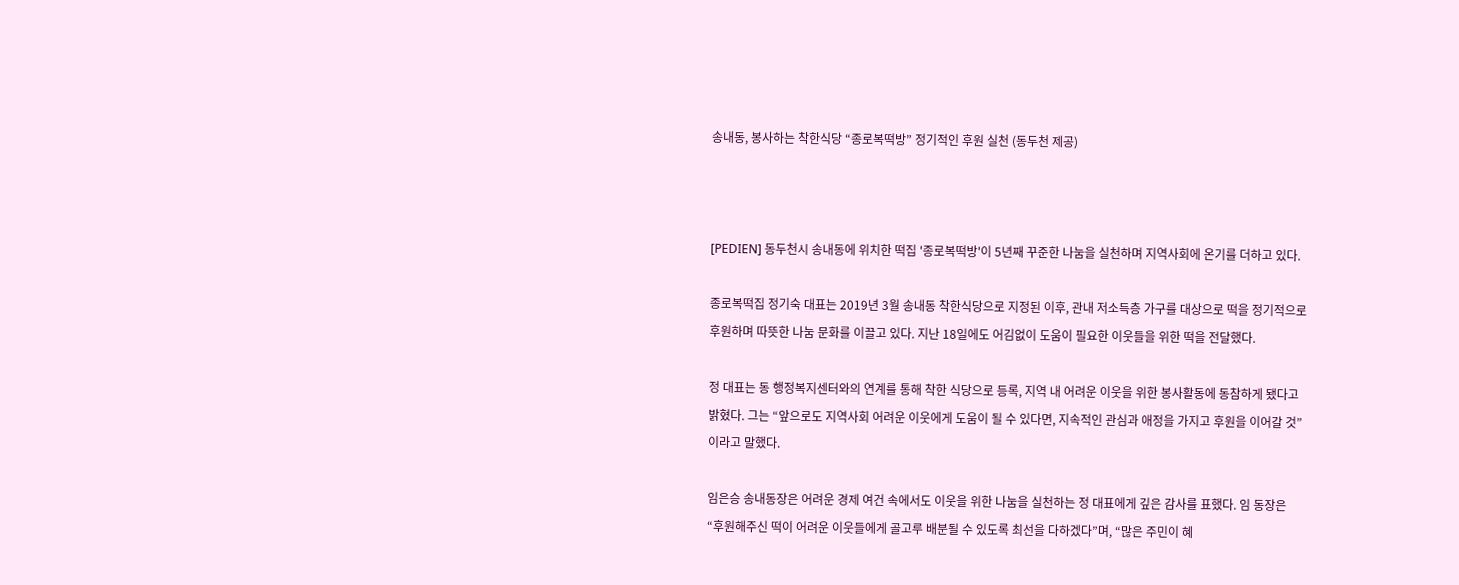송내동, 봉사하는 착한식당 “종로복떡방” 정기적인 후원 실천 (동두천 제공)



[PEDIEN] 동두천시 송내동에 위치한 떡집 '종로복떡방'이 5년째 꾸준한 나눔을 실천하며 지역사회에 온기를 더하고 있다.

종로복떡집 정기숙 대표는 2019년 3월 송내동 착한식당으로 지정된 이후, 관내 저소득층 가구를 대상으로 떡을 정기적으로 후원하며 따뜻한 나눔 문화를 이끌고 있다. 지난 18일에도 어김없이 도움이 필요한 이웃들을 위한 떡을 전달했다.

정 대표는 동 행정복지센터와의 연계를 통해 착한 식당으로 등록, 지역 내 어려운 이웃을 위한 봉사활동에 동참하게 됐다고 밝혔다. 그는 “앞으로도 지역사회 어려운 이웃에게 도움이 될 수 있다면, 지속적인 관심과 애정을 가지고 후원을 이어갈 것”이라고 말했다.

임은승 송내동장은 어려운 경제 여건 속에서도 이웃을 위한 나눔을 실천하는 정 대표에게 깊은 감사를 표했다. 임 동장은 “후원해주신 떡이 어려운 이웃들에게 골고루 배분될 수 있도록 최선을 다하겠다”며, “많은 주민이 혜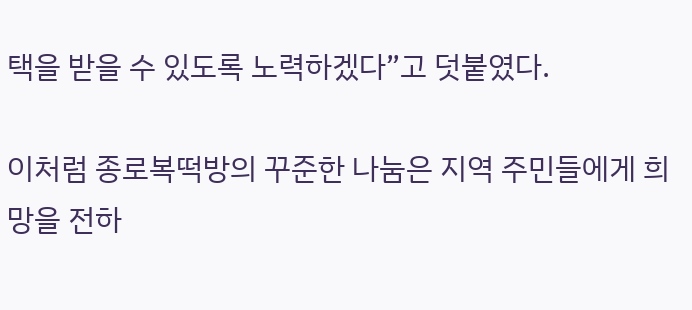택을 받을 수 있도록 노력하겠다”고 덧붙였다.

이처럼 종로복떡방의 꾸준한 나눔은 지역 주민들에게 희망을 전하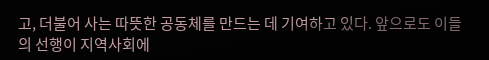고, 더불어 사는 따뜻한 공동체를 만드는 데 기여하고 있다. 앞으로도 이들의 선행이 지역사회에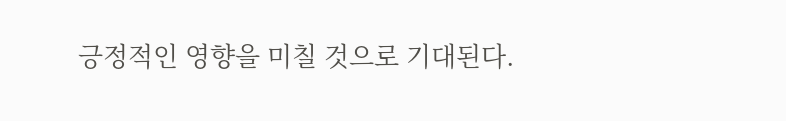긍정적인 영향을 미칠 것으로 기대된다.